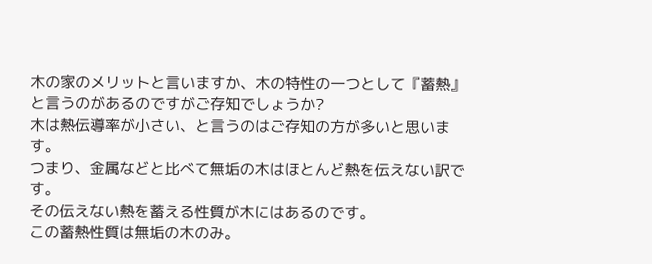木の家のメリットと言いますか、木の特性の一つとして『蓄熱』と言うのがあるのですがご存知でしょうか?
木は熱伝導率が小さい、と言うのはご存知の方が多いと思います。
つまり、金属などと比べて無垢の木はほとんど熱を伝えない訳です。
その伝えない熱を蓄える性質が木にはあるのです。
この蓄熱性質は無垢の木のみ。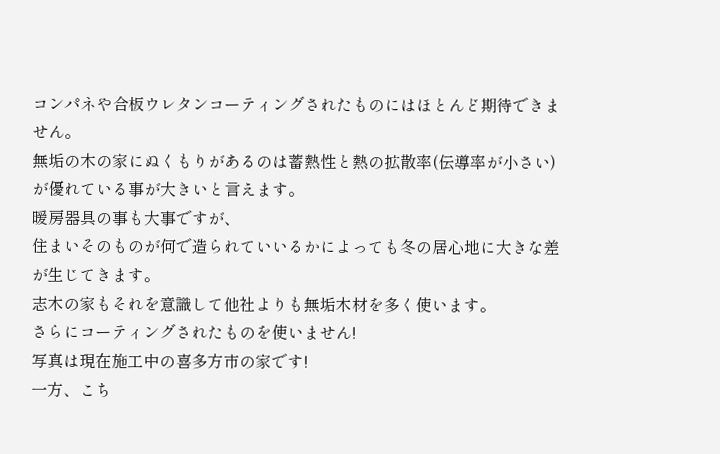コンパネや合板ウレタンコーティングされたものにはほとんど期待できません。
無垢の木の家にぬくもりがあるのは蓄熱性と熱の拡散率(伝導率が小さい)が優れている事が大きいと言えます。
暖房器具の事も大事ですが、
住まいそのものが何で造られていいるかによっても冬の居心地に大きな差が生じてきます。
志木の家もそれを意識して他社よりも無垢木材を多く使います。
さらにコーティングされたものを使いません!
写真は現在施工中の喜多方市の家です!
一方、こち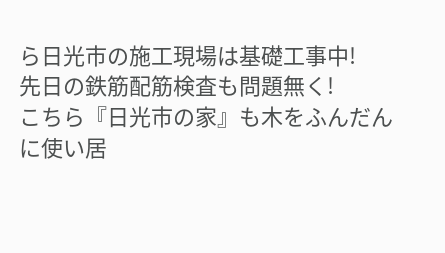ら日光市の施工現場は基礎工事中!
先日の鉄筋配筋検査も問題無く!
こちら『日光市の家』も木をふんだんに使い居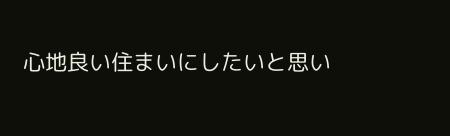心地良い住まいにしたいと思い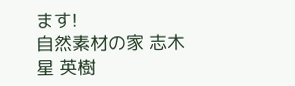ます!
自然素材の家 志木
星 英樹